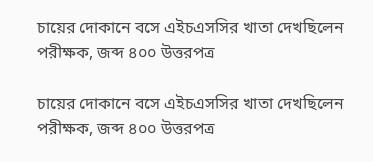চায়ের দোকানে বসে এইচএসসির খাতা দেখছিলেন পরীক্ষক, জব্দ ৪০০ উত্তরপত্র

চায়ের দোকানে বসে এইচএসসির খাতা দেখছিলেন পরীক্ষক, জব্দ ৪০০ উত্তরপত্র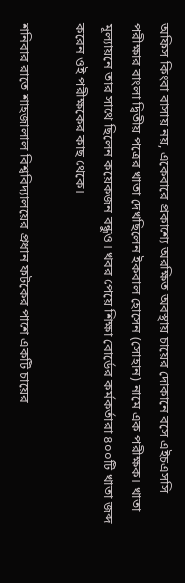অফিস কিংবা বাসায় নয়, একেবারে প্রকাশ্যে অরক্ষিত অবস্থায় চায়ের দোকানে বসে এইচএসসি পরীক্ষার বাংলা দ্বিতীয় পত্রের খাতা দেখছিলেন ইকবাল হোসেন (সোহান) নামে এক পরীক্ষক। খাতা মূল্যায়নে তার সাথে ছিলেন কয়েকজন বন্ধুও। খবর পেয়ে শিক্ষা বোর্ডের কর্মকর্তারা ৪০০টি খাতা জব্দ করেন ওই পরীক্ষকের কাছ থেকে।

শনিবার রাতে শাহজালাল বিশ্ববিদ্যালয়ের প্রধান ফটকের পাশে একটি চায়ের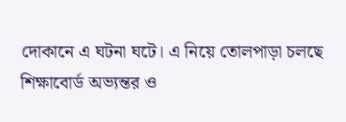দোকানে এ ঘটনা ঘটে। এ নিয়ে তোলপাড়া চলছে শিক্ষাবোর্ড অভ্যন্তর ও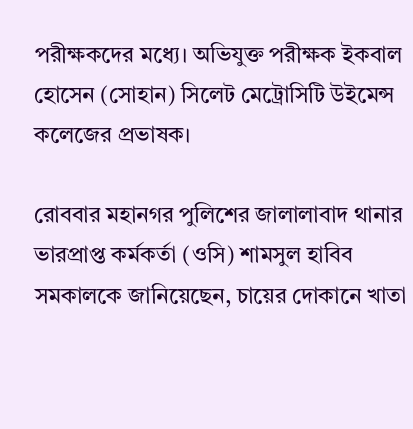পরীক্ষকদের মধ্যে। অভিযুক্ত পরীক্ষক ইকবাল হোসেন (সোহান) সিলেট মেট্রোসিটি উইমেন্স কলেজের প্রভাষক।

রোববার মহানগর পুলিশের জালালাবাদ থানার ভারপ্রাপ্ত কর্মকর্তা (ওসি) শামসুল হাবিব সমকালকে জানিয়েছেন, চায়ের দোকানে খাতা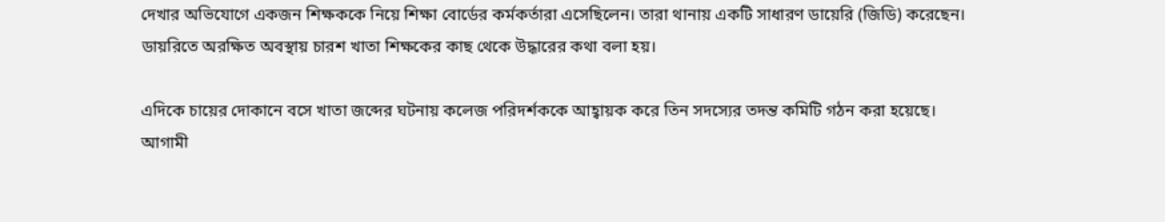দেখার অভিযোগে একজন শিক্ষককে নিয়ে শিক্ষা বোর্ডের কর্মকর্তারা এসেছিলেন। তারা থানায় একটি সাধারণ ডায়েরি (জিডি) করেছেন। ডায়রিতে অরক্ষিত অবস্থায় চারশ খাতা শিক্ষকের কাছ থেকে উদ্ধারের কথা বলা হয়।

এদিকে চায়ের দোকানে বসে খাতা জব্দের ঘটনায় কলেজ পরিদর্শককে আহ্বায়ক করে তিন সদস্যের তদন্ত কমিটি গঠন করা হয়েছে। আগামী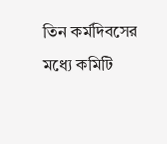তিন কর্মদিবসের মধ্যে কমিটি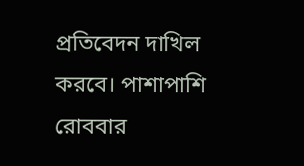প্রতিবেদন দাখিল করবে। পাশাপাশি রোববার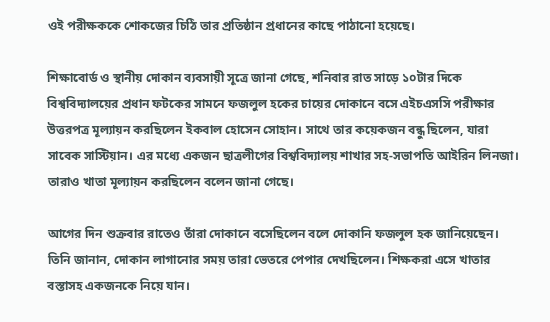ওই পরীক্ষককে শোকজের চিঠি তার প্রতিষ্ঠান প্রধানের কাছে পাঠানো হয়েছে।

শিক্ষাবোর্ড ও স্থানীয় দোকান ব্যবসায়ী সূত্রে জানা গেছে, শনিবার রাত সাড়ে ১০টার দিকে বিশ্ববিদ্যালয়ের প্রধান ফটকের সামনে ফজলুল হকের চায়ের দোকানে বসে এইচএসসি পরীক্ষার উত্তরপত্র মূল্যায়ন করছিলেন ইকবাল হোসেন সোহান। সাথে তার কয়েকজন বন্ধু ছিলেন, যারা সাবেক সাস্টিয়ান। এর মধ্যে একজন ছাত্রলীগের বিশ্ববিদ্যালয় শাখার সহ-সভাপতি আইরিন লিনজা। তারাও খাতা মূল্যায়ন করছিলেন বলেন জানা গেছে।

আগের দিন শুক্রবার রাতেও তাঁরা দোকানে বসেছিলেন বলে দোকানি ফজলুল হক জানিয়েছেন। তিনি জানান, দোকান লাগানোর সময় তারা ভেতরে পেপার দেখছিলেন। শিক্ষকরা এসে খাতার বস্তাসহ একজনকে নিয়ে যান।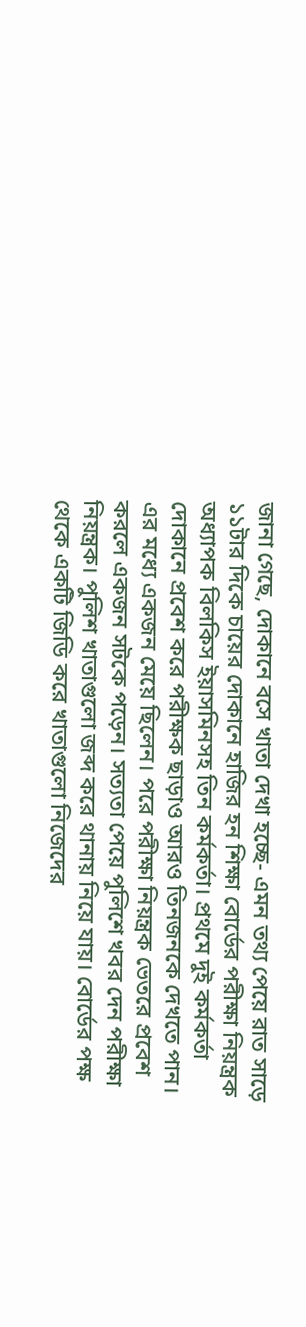জানা গেছে, দোকানে বসে খাতা দেখা হচ্ছে- এমন তথ্য পেয়ে রাত সাড়ে ১১টার দিকে চায়ের দোকানে হাজির হন শিক্ষা বোর্ডের পরীক্ষা নিয়ন্ত্রক অধ্যাপক বিলকিস ইয়াসমিনসহ তিন কর্মকর্তা। প্রথমে দুই কর্মকর্তা দোকানে প্রবেশ করে পরীক্ষক ছাড়াও আরও তিনজনকে দেখতে পান। এর মধ্যে একজন মেয়ে ছিলেন। পরে পরীক্ষা নিয়ন্ত্রক ভেতরে প্রবেশ করলে একজন সটকে পড়েন। সত্যতা পেয়ে পুলিশে খবর দেন পরীক্ষা নিয়ন্ত্রক। পুলিশ খাতাগুলো জব্দ করে থানায় নিয়ে যায়। বোর্ডের পক্ষ থেকে একটি জিডি করে খাতাগুলো নিজেদের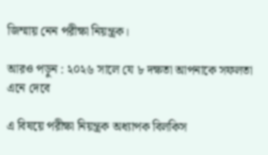জিম্মায় নেন পরীক্ষা নিয়ন্ত্রক।

আরও পড়ুন : ২০২৬ সালে যে ৮ দক্ষতা আপনাকে সফলতা এনে দেবে

এ বিষয়ে পরীক্ষা নিয়ন্ত্রক অধ্যাপক বিলকিস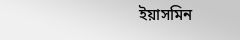ইয়াসমিন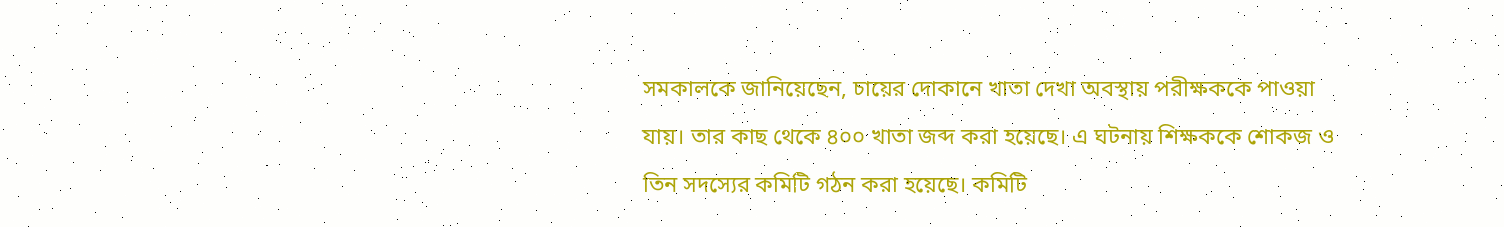সমকালকে জানিয়েছেন, চায়ের দোকানে খাতা দেখা অবস্থায় পরীক্ষককে পাওয়া যায়। তার কাছ থেকে ৪০০ খাতা জব্দ করা হয়েছে। এ ঘটনায় শিক্ষককে শোকজ ও তিন সদস্যের কমিটি গঠন করা হয়েছে। কমিটি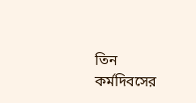তিন কর্মদিবসের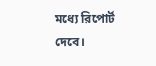মধ্যে রিপোর্ট দেবে।